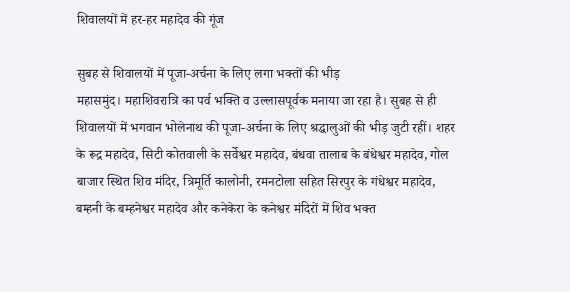शिवालयों में हर-हर महादेव की गूंज

सुबह से शिवालयों में पूजा-अर्चना के लिए लगा भक्तों की भीड़
महासमुंद। महाशिवरात्रि का पर्व भक्ति व उल्लासपूर्वक मनाया जा रहा है। सुबह से ही शिवालयों में भगवान भोलेनाथ की पूजा-अर्चना के लिए श्रद्धालुओं की भीड़ जुटी रहीं। शहर के रूद्र महादेव, सिटी कोतवाली के सर्वेश्वर महादेव, बंधवा तालाब के बंधेश्वर महादेव, गोल बाजार स्थित शिव मंदिर, त्रिमूर्ति कालोनी, रमनटोला सहित सिरपुर के गंधेश्वर महादेव, बम्हनी के बम्हनेश्वर महादेव और कनेकेरा के कनेश्वर मंदिरों में शिव भक्त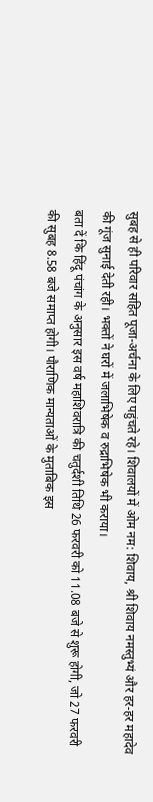सुबह से ही परिवार सहित पूजा-अर्चना के लिए पहुंचते रहे। शिवालयों में ओम नम: शिवाय, श्री शिवाय नमस्तुभ्यं और हर-हर महादेव की गूंज सुनाई देती रही। भक्तों ने घरों में जलाभिषेक व रुद्राभिषेक भी कराया।
बता दें कि हिंदू पंचांग के अनुसार इस वर्ष महाशिवरात्रि की चतुर्दशी तिथि 26 फरवरी को 11.08 बजे से शुरू होगी, जो 27 फरवरी की सुबह 8.58 बजे समाप्त होगी। पौराणिक मान्यताओं के मुताबिक इस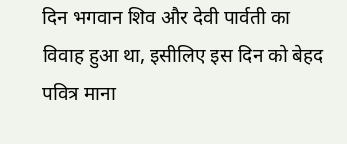दिन भगवान शिव और देवी पार्वती का विवाह हुआ था, इसीलिए इस दिन को बेहद पवित्र माना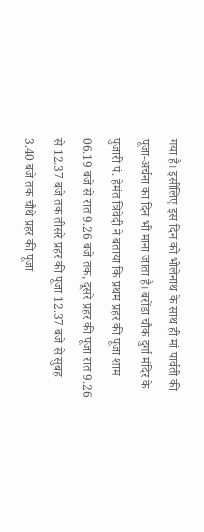गया है। इसीलिए इस दिन को भोलेनाथ के साथ ही मां पार्वती की पूजा-अर्चना का दिन भी माना जाता है। बरोंडा चौक दुर्गा मंदिर के पुजारी पं. हेमंत त्रिवेदी ने बताया कि प्रथम प्रहर की पूजा शाम 06.19 बजे से रात 9.26 बजे तक, दूसरे प्रहर की पूजा रात 9.26 से 12.37 बजे तक तीसरे प्रहर की पूजा 12.37 बजे से सुबह 3.40 बजे तक चौथे प्रहर की पूजा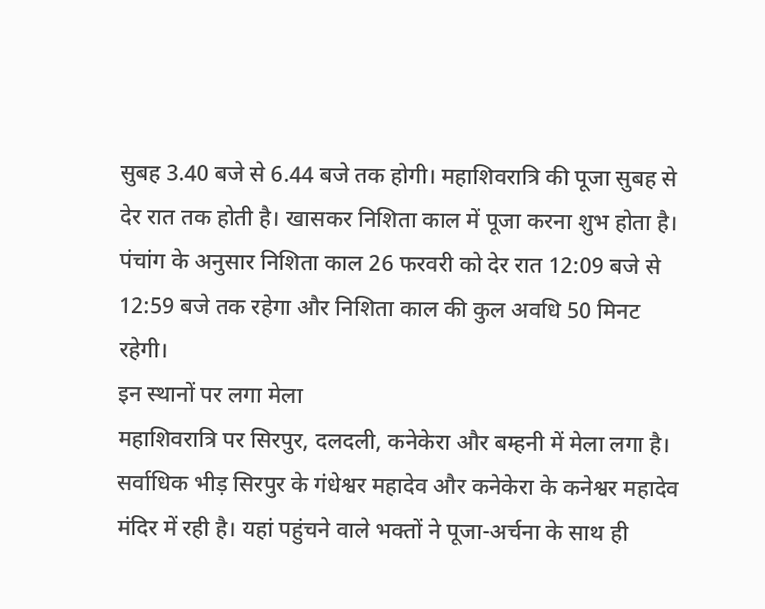सुबह 3.40 बजे से 6.44 बजे तक होगी। महाशिवरात्रि की पूजा सुबह से देर रात तक होती है। खासकर निशिता काल में पूजा करना शुभ होता है। पंचांग के अनुसार निशिता काल 26 फरवरी को देर रात 12:09 बजे से 12:59 बजे तक रहेगा और निशिता काल की कुल अवधि 50 मिनट रहेगी।
इन स्थानों पर लगा मेला
महाशिवरात्रि पर सिरपुर, दलदली, कनेकेरा और बम्हनी में मेला लगा है। सर्वाधिक भीड़ सिरपुर के गंधेश्वर महादेव और कनेकेरा के कनेश्वर महादेव मंदिर में रही है। यहां पहुंचने वाले भक्तों ने पूजा-अर्चना के साथ ही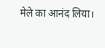मेले का आनंद लिया।